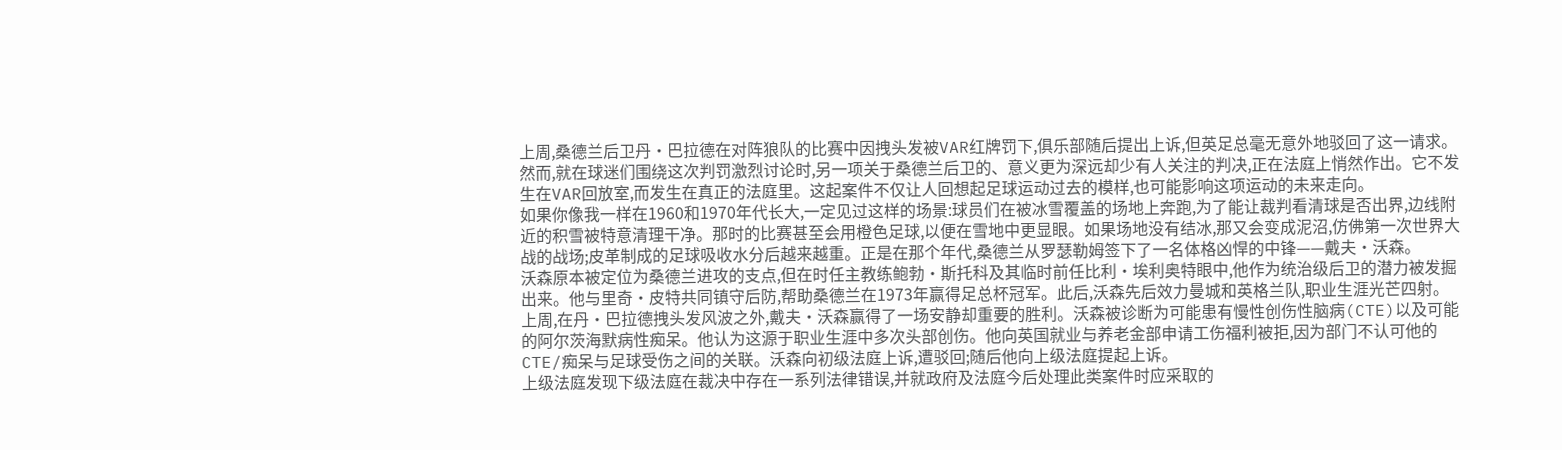上周,桑德兰后卫丹·巴拉德在对阵狼队的比赛中因拽头发被VAR红牌罚下,俱乐部随后提出上诉,但英足总毫无意外地驳回了这一请求。然而,就在球迷们围绕这次判罚激烈讨论时,另一项关于桑德兰后卫的、意义更为深远却少有人关注的判决,正在法庭上悄然作出。它不发生在VAR回放室,而发生在真正的法庭里。这起案件不仅让人回想起足球运动过去的模样,也可能影响这项运动的未来走向。
如果你像我一样在1960和1970年代长大,一定见过这样的场景:球员们在被冰雪覆盖的场地上奔跑,为了能让裁判看清球是否出界,边线附近的积雪被特意清理干净。那时的比赛甚至会用橙色足球,以便在雪地中更显眼。如果场地没有结冰,那又会变成泥沼,仿佛第一次世界大战的战场;皮革制成的足球吸收水分后越来越重。正是在那个年代,桑德兰从罗瑟勒姆签下了一名体格凶悍的中锋——戴夫·沃森。
沃森原本被定位为桑德兰进攻的支点,但在时任主教练鲍勃·斯托科及其临时前任比利·埃利奥特眼中,他作为统治级后卫的潜力被发掘出来。他与里奇·皮特共同镇守后防,帮助桑德兰在1973年赢得足总杯冠军。此后,沃森先后效力曼城和英格兰队,职业生涯光芒四射。
上周,在丹·巴拉德拽头发风波之外,戴夫·沃森赢得了一场安静却重要的胜利。沃森被诊断为可能患有慢性创伤性脑病(CTE)以及可能的阿尔茨海默病性痴呆。他认为这源于职业生涯中多次头部创伤。他向英国就业与养老金部申请工伤福利被拒,因为部门不认可他的CTE/痴呆与足球受伤之间的关联。沃森向初级法庭上诉,遭驳回;随后他向上级法庭提起上诉。
上级法庭发现下级法庭在裁决中存在一系列法律错误,并就政府及法庭今后处理此类案件时应采取的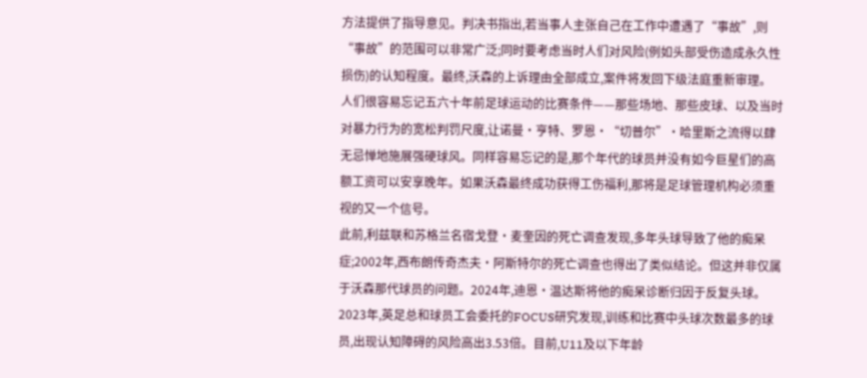方法提供了指导意见。判决书指出,若当事人主张自己在工作中遭遇了“事故”,则“事故”的范围可以非常广泛;同时要考虑当时人们对风险(例如头部受伤造成永久性损伤)的认知程度。最终,沃森的上诉理由全部成立,案件将发回下级法庭重新审理。
人们很容易忘记五六十年前足球运动的比赛条件——那些场地、那些皮球、以及当时对暴力行为的宽松判罚尺度,让诺曼·亨特、罗恩·“切普尔”·哈里斯之流得以肆无忌惮地施展强硬球风。同样容易忘记的是,那个年代的球员并没有如今巨星们的高额工资可以安享晚年。如果沃森最终成功获得工伤福利,那将是足球管理机构必须重视的又一个信号。
此前,利兹联和苏格兰名宿戈登·麦奎因的死亡调查发现,多年头球导致了他的痴呆症;2002年,西布朗传奇杰夫·阿斯特尔的死亡调查也得出了类似结论。但这并非仅属于沃森那代球员的问题。2024年,迪恩·温达斯将他的痴呆诊断归因于反复头球。2023年,英足总和球员工会委托的FOCUS研究发现,训练和比赛中头球次数最多的球员,出现认知障碍的风险高出3.53倍。目前,U11及以下年龄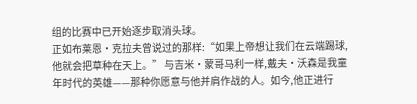组的比赛中已开始逐步取消头球。
正如布莱恩·克拉夫曾说过的那样:“如果上帝想让我们在云端踢球,他就会把草种在天上。” 与吉米·蒙哥马利一样,戴夫·沃森是我童年时代的英雄——那种你愿意与他并肩作战的人。如今,他正进行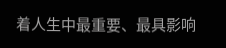着人生中最重要、最具影响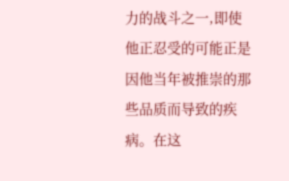力的战斗之一,即使他正忍受的可能正是因他当年被推崇的那些品质而导致的疾病。在这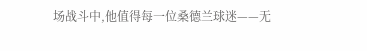场战斗中,他值得每一位桑德兰球迷——无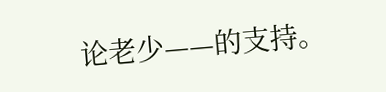论老少——的支持。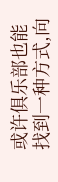或许俱乐部也能找到一种方式,向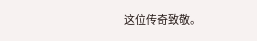这位传奇致敬。